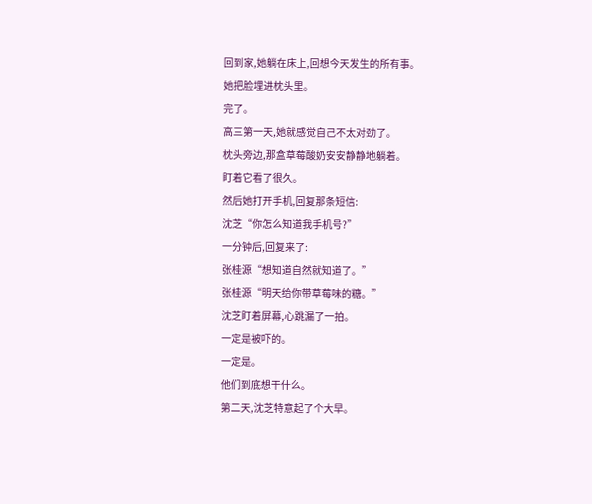回到家,她躺在床上,回想今天发生的所有事。
她把脸埋进枕头里。
完了。
高三第一天,她就感觉自己不太对劲了。
枕头旁边,那盒草莓酸奶安安静静地躺着。
盯着它看了很久。
然后她打开手机,回复那条短信:
沈芝“你怎么知道我手机号?”
一分钟后,回复来了:
张桂源“想知道自然就知道了。”
张桂源“明天给你带草莓味的糖。”
沈芝盯着屏幕,心跳漏了一拍。
一定是被吓的。
一定是。
他们到底想干什么。
第二天,沈芝特意起了个大早。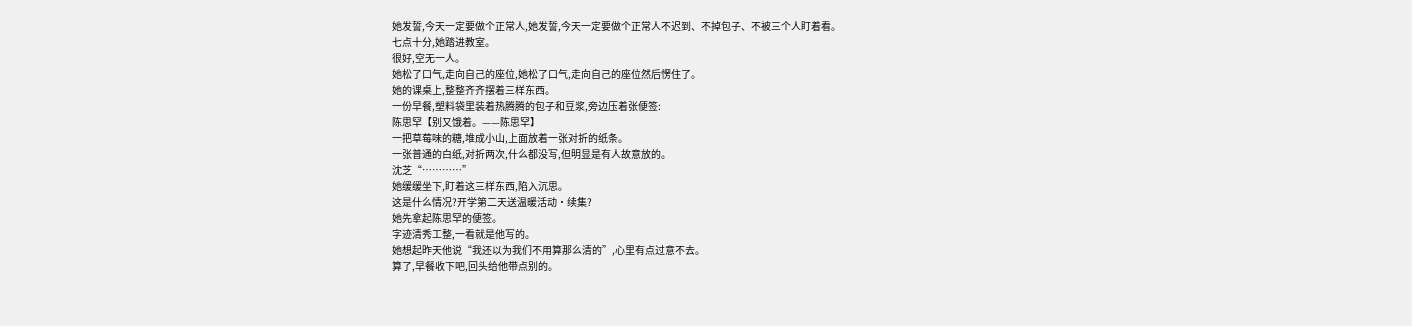她发誓,今天一定要做个正常人,她发誓,今天一定要做个正常人不迟到、不掉包子、不被三个人盯着看。
七点十分,她踏进教室。
很好,空无一人。
她松了口气,走向自己的座位,她松了口气,走向自己的座位然后愣住了。
她的课桌上,整整齐齐摆着三样东西。
一份早餐,塑料袋里装着热腾腾的包子和豆浆,旁边压着张便签:
陈思罕【别又饿着。——陈思罕】
一把草莓味的糖,堆成小山,上面放着一张对折的纸条。
一张普通的白纸,对折两次,什么都没写,但明显是有人故意放的。
沈芝“…………”
她缓缓坐下,盯着这三样东西,陷入沉思。
这是什么情况?开学第二天送温暖活动·续集?
她先拿起陈思罕的便签。
字迹清秀工整,一看就是他写的。
她想起昨天他说“我还以为我们不用算那么清的”,心里有点过意不去。
算了,早餐收下吧,回头给他带点别的。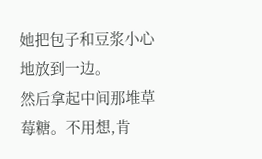她把包子和豆浆小心地放到一边。
然后拿起中间那堆草莓糖。不用想,肯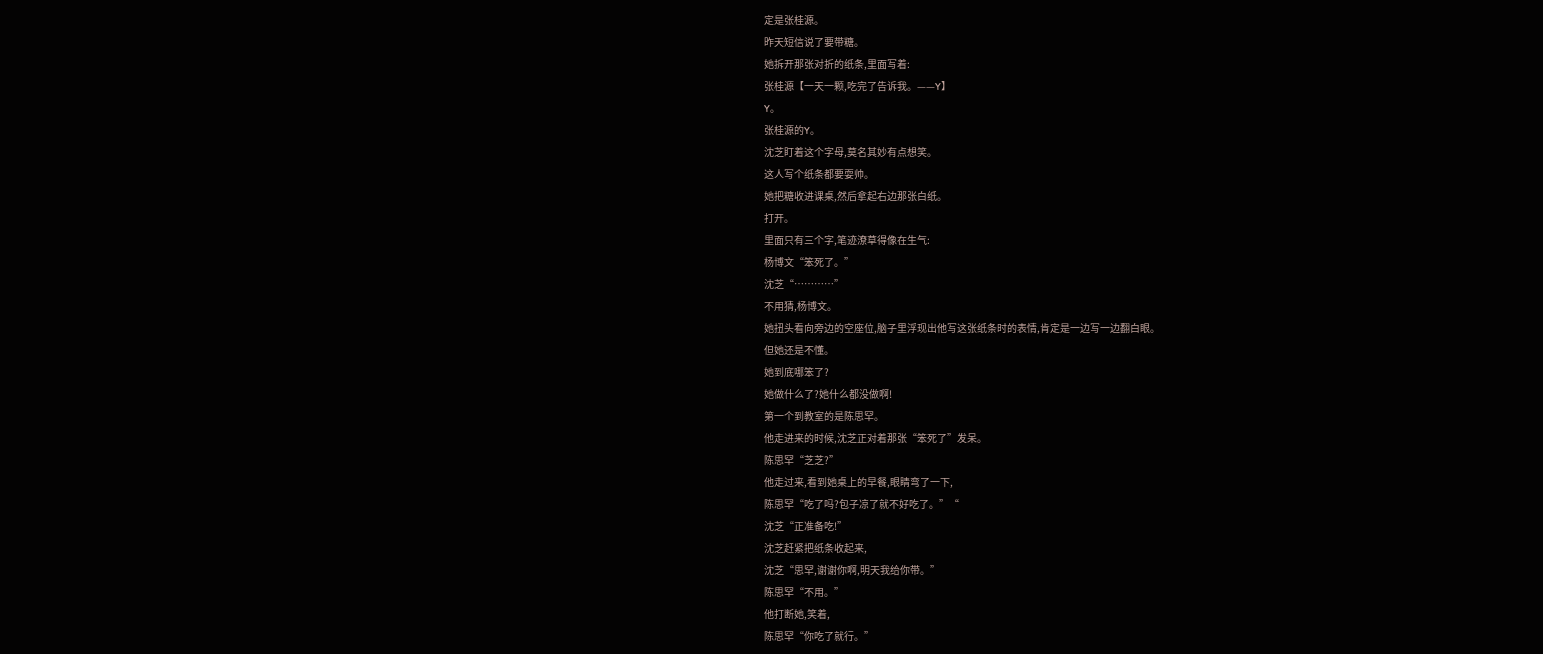定是张桂源。
昨天短信说了要带糖。
她拆开那张对折的纸条,里面写着:
张桂源【一天一颗,吃完了告诉我。——Y】
Y。
张桂源的Y。
沈芝盯着这个字母,莫名其妙有点想笑。
这人写个纸条都要耍帅。
她把糖收进课桌,然后拿起右边那张白纸。
打开。
里面只有三个字,笔迹潦草得像在生气:
杨博文“笨死了。”
沈芝“…………”
不用猜,杨博文。
她扭头看向旁边的空座位,脑子里浮现出他写这张纸条时的表情,肯定是一边写一边翻白眼。
但她还是不懂。
她到底哪笨了?
她做什么了?她什么都没做啊!
第一个到教室的是陈思罕。
他走进来的时候,沈芝正对着那张“笨死了”发呆。
陈思罕“芝芝?”
他走过来,看到她桌上的早餐,眼睛弯了一下,
陈思罕“吃了吗?包子凉了就不好吃了。”“
沈芝“正准备吃!”
沈芝赶紧把纸条收起来,
沈芝“思罕,谢谢你啊,明天我给你带。”
陈思罕“不用。”
他打断她,笑着,
陈思罕“你吃了就行。”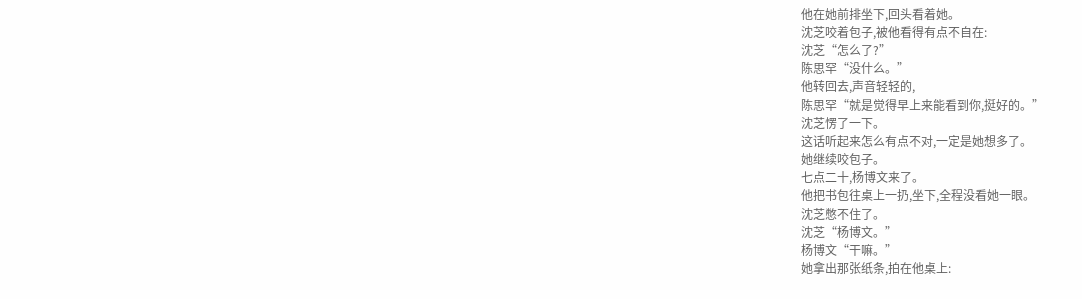他在她前排坐下,回头看着她。
沈芝咬着包子,被他看得有点不自在:
沈芝“怎么了?”
陈思罕“没什么。”
他转回去,声音轻轻的,
陈思罕“就是觉得早上来能看到你,挺好的。”
沈芝愣了一下。
这话听起来怎么有点不对,一定是她想多了。
她继续咬包子。
七点二十,杨博文来了。
他把书包往桌上一扔,坐下,全程没看她一眼。
沈芝憋不住了。
沈芝“杨博文。”
杨博文“干嘛。”
她拿出那张纸条,拍在他桌上: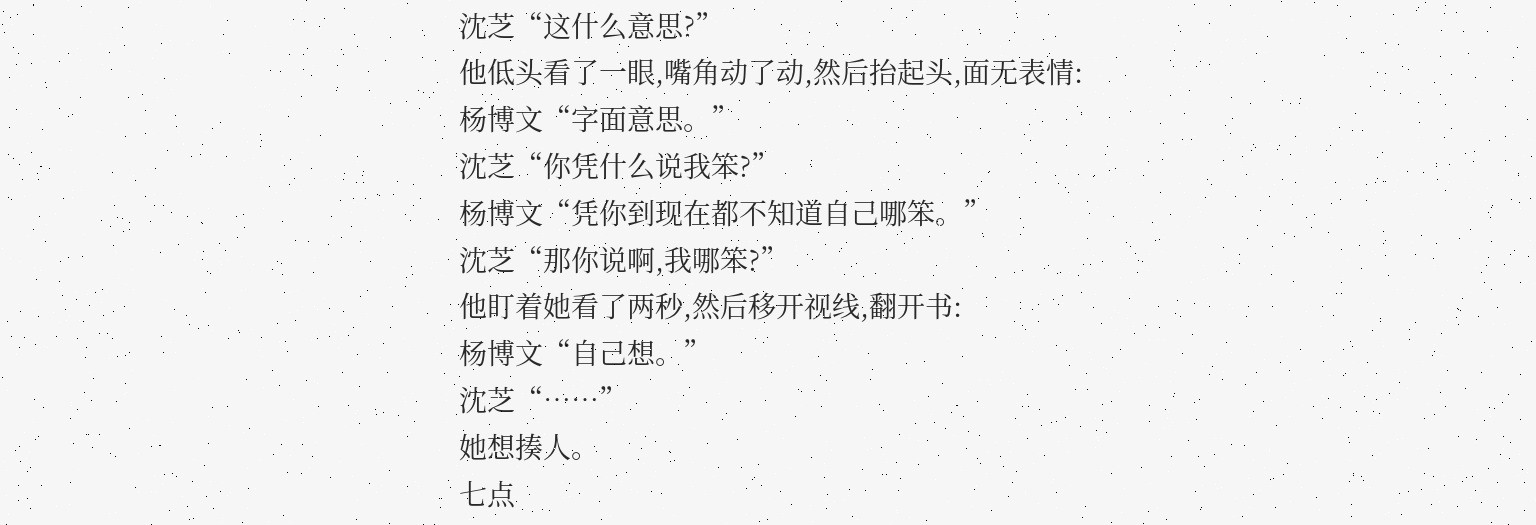沈芝“这什么意思?”
他低头看了一眼,嘴角动了动,然后抬起头,面无表情:
杨博文“字面意思。”
沈芝“你凭什么说我笨?”
杨博文“凭你到现在都不知道自己哪笨。”
沈芝“那你说啊,我哪笨?”
他盯着她看了两秒,然后移开视线,翻开书:
杨博文“自己想。”
沈芝“……”
她想揍人。
七点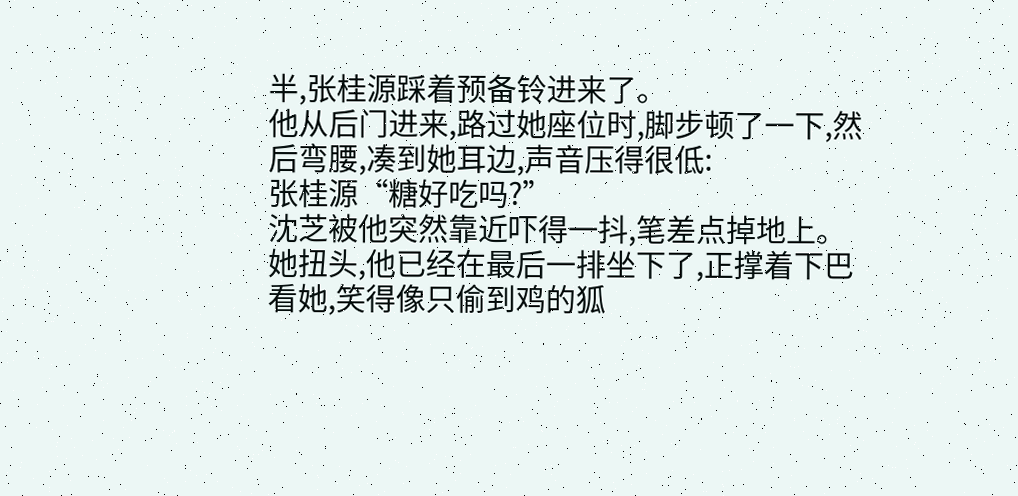半,张桂源踩着预备铃进来了。
他从后门进来,路过她座位时,脚步顿了一下,然后弯腰,凑到她耳边,声音压得很低:
张桂源“糖好吃吗?”
沈芝被他突然靠近吓得一抖,笔差点掉地上。
她扭头,他已经在最后一排坐下了,正撑着下巴看她,笑得像只偷到鸡的狐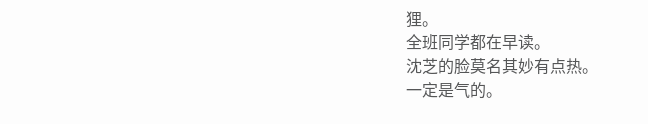狸。
全班同学都在早读。
沈芝的脸莫名其妙有点热。
一定是气的。